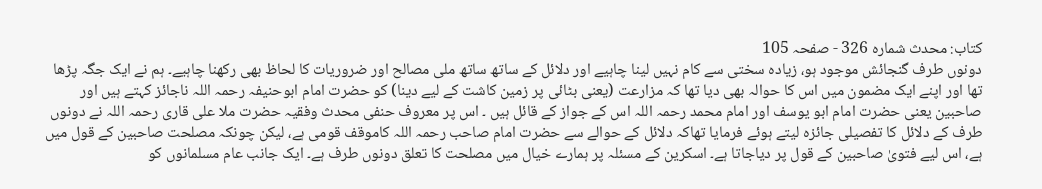کتاب: محدث شمارہ 326 - صفحہ 105
دونوں طرف گنجائش موجود ہو، زیادہ سختی سے کام نہیں لینا چاہیے اور دلائل کے ساتھ ساتھ ملی مصالح اور ضروریات کا لحاظ بھی رکھنا چاہیے۔ ہم نے ایک جگہ پڑھا تھا اور اپنے ایک مضمون میں اس کا حوالہ بھی دیا تھا کہ مزارعت (یعنی بٹائی پر زمین کاشت کے لیے دینا) کو حضرت امام ابوحنیفہ رحمہ اللہ ناجائز کہتے ہیں اور صاحبین یعنی حضرت امام ابو یوسف اور امام محمد رحمہ اللہ اس کے جواز کے قائل ہیں ۔ اس پر معروف حنفی محدث وفقیہ حضرت ملا علی قاری رحمہ اللہ نے دونوں طرف کے دلائل کا تفصیلی جائزہ لیتے ہوئے فرمایا تھاکہ دلائل کے حوالے سے حضرت امام صاحب رحمہ اللہ کاموقف قومی ہے، لیکن چونکہ مصلحت صاحبین کے قول میں ہے، اس لیے فتویٰ صاحبین کے قول پر دیاجاتا ہے۔ اسکرین کے مسئلہ پر ہمارے خیال میں مصلحت کا تعلق دونوں طرف ہے۔ ایک جانب عام مسلمانوں کو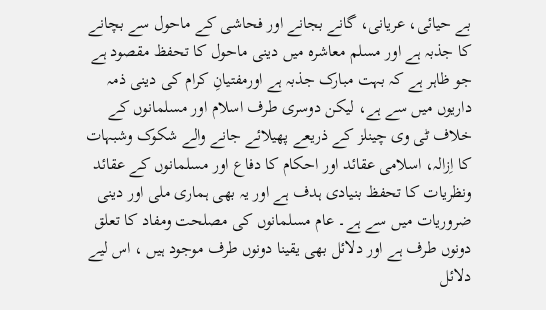بے حیائی، عریانی، گانے بجانے اور فحاشی کے ماحول سے بچانے کا جذبہ ہے اور مسلم معاشرہ میں دینی ماحول کا تحفظ مقصود ہے جو ظاہر ہے کہ بہت مبارک جذبہ ہے اورمفتیانِ کرام کی دینی ذمہ داریوں میں سے ہے، لیکن دوسری طرف اسلام اور مسلمانوں کے خلاف ٹی وی چینلز کے ذریعے پھیلائے جانے والے شکوک وشبہات کا اِزالہ، اسلامی عقائد اور احکام کا دفاع اور مسلمانوں کے عقائد ونظریات کا تحفظ بنیادی ہدف ہے اور یہ بھی ہماری ملی اور دینی ضروریات میں سے ہے۔ عام مسلمانوں کی مصلحت ومفاد کا تعلق دونوں طرف ہے اور دلائل بھی یقینا دونوں طرف موجود ہیں ، اس لیے دلائل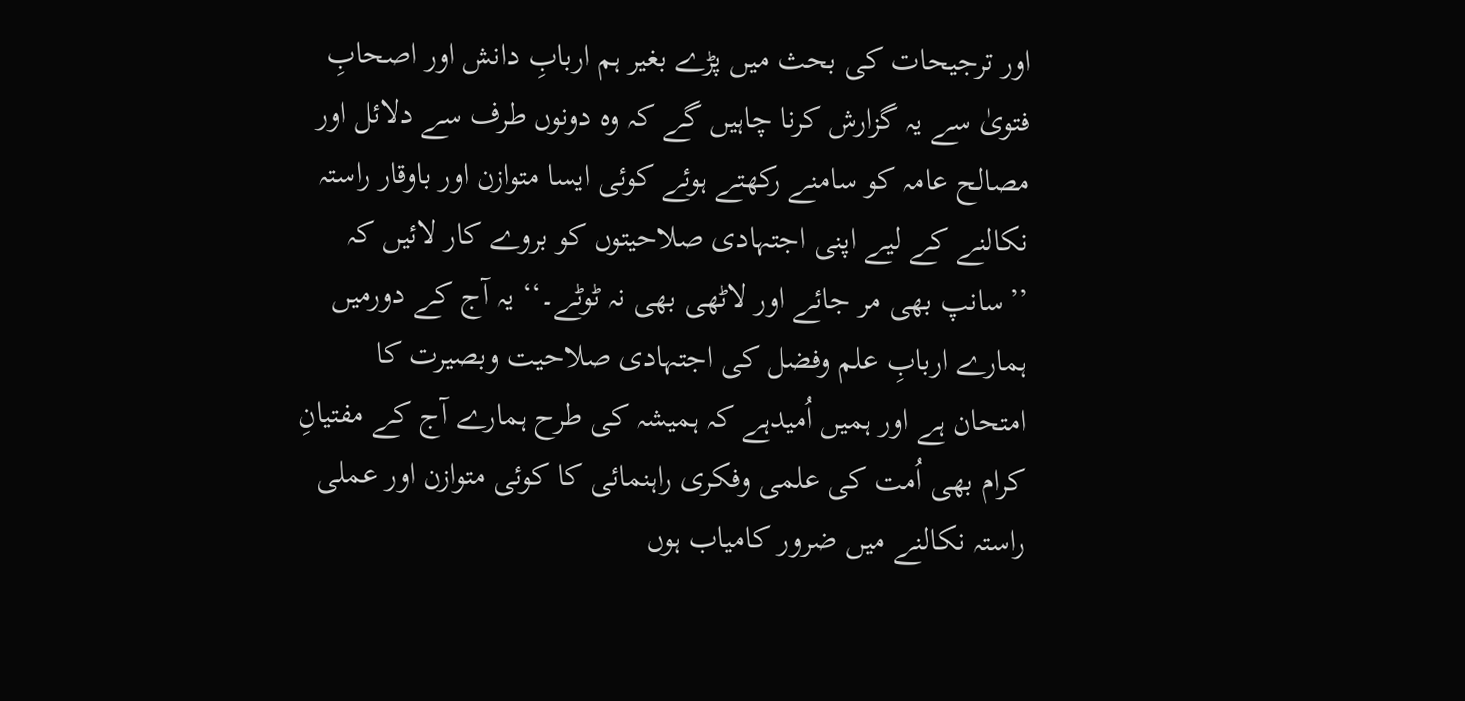اور ترجیحات کی بحث میں پڑے بغیر ہم اربابِ دانش اور اصحابِ فتویٰ سے یہ گزارش کرنا چاہیں گے کہ وہ دونوں طرف سے دلائل اور مصالح عامہ کو سامنے رکھتے ہوئے کوئی ایسا متوازن اور باوقار راستہ نکالنے کے لیے اپنی اجتہادی صلاحیتوں کو بروے کار لائیں کہ ’’سانپ بھی مر جائے اور لاٹھی بھی نہ ٹوٹے۔‘‘ یہ آج کے دورمیں ہمارے اربابِ علم وفضل کی اجتہادی صلاحیت وبصیرت کا امتحان ہے اور ہمیں اُمیدہے کہ ہمیشہ کی طرح ہمارے آج کے مفتیانِ کرام بھی اُمت کی علمی وفکری راہنمائی کا کوئی متوازن اور عملی راستہ نکالنے میں ضرور کامیاب ہوں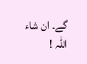گے۔ ان شاء اللہ !